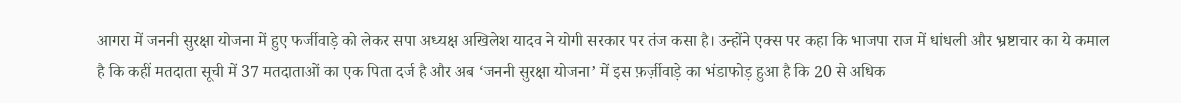आगरा में जननी सुरक्षा योजना में हुए फर्जीवाड़े को लेकर सपा अध्यक्ष अखिलेश यादव ने योगी सरकार पर तंज कसा है। उन्होंने एक्स पर कहा कि भाजपा राज में धांधली और भ्रष्टाचार का ये कमाल है कि कहीं मतदाता सूची में 37 मतदाताओं का एक पिता दर्ज है और अब ‘जननी सुरक्षा योजना’ में इस फ़र्ज़ीवाड़े का भंडाफोड़ हुआ है कि 20 से अधिक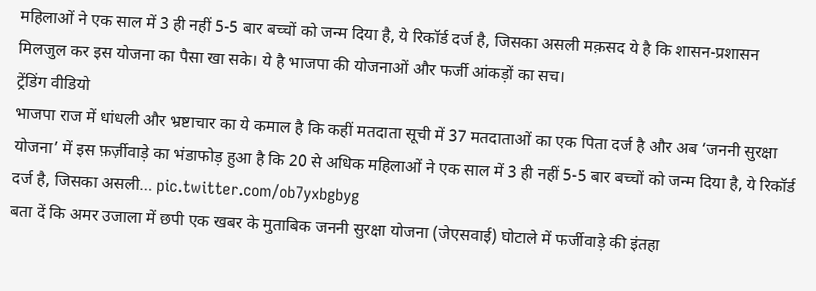महिलाओं ने एक साल में 3 ही नहीं 5-5 बार बच्चों को जन्म दिया है, ये रिकॉर्ड दर्ज है, जिसका असली मक़सद ये है कि शासन-प्रशासन मिलजुल कर इस योजना का पैसा खा सके। ये है भाजपा की योजनाओं और फर्जी आंकड़ों का सच।
ट्रेंडिंग वीडियो
भाजपा राज में धांधली और भ्रष्टाचार का ये कमाल है कि कहीं मतदाता सूची में 37 मतदाताओं का एक पिता दर्ज है और अब ‘जननी सुरक्षा योजना’ में इस फ़र्ज़ीवाड़े का भंडाफोड़ हुआ है कि 20 से अधिक महिलाओं ने एक साल में 3 ही नहीं 5-5 बार बच्चों को जन्म दिया है, ये रिकॉर्ड दर्ज है, जिसका असली… pic.twitter.com/ob7yxbgbyg
बता दें कि अमर उजाला में छपी एक खबर के मुताबिक जननी सुरक्षा योजना (जेएसवाई) घोटाले में फर्जीवाड़े की इंतहा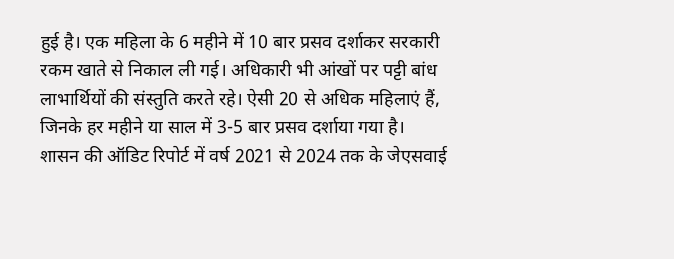हुई है। एक महिला के 6 महीने में 10 बार प्रसव दर्शाकर सरकारी रकम खाते से निकाल ली गई। अधिकारी भी आंखों पर पट्टी बांध लाभार्थियों की संस्तुति करते रहे। ऐसी 20 से अधिक महिलाएं हैं, जिनके हर महीने या साल में 3-5 बार प्रसव दर्शाया गया है।
शासन की ऑडिट रिपोर्ट में वर्ष 2021 से 2024 तक के जेएसवाई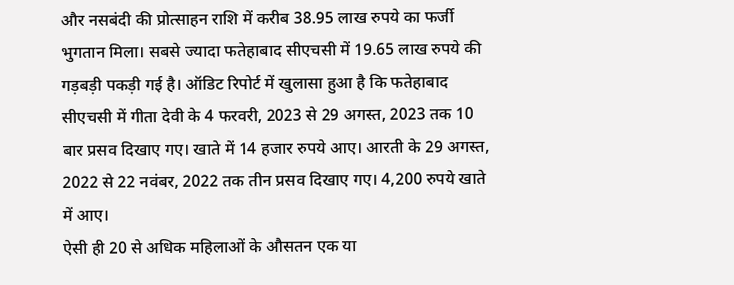और नसबंदी की प्रोत्साहन राशि में करीब 38.95 लाख रुपये का फर्जी भुगतान मिला। सबसे ज्यादा फतेहाबाद सीएचसी में 19.65 लाख रुपये की गड़बड़ी पकड़ी गई है। ऑडिट रिपोर्ट में खुलासा हुआ है कि फतेहाबाद सीएचसी में गीता देवी के 4 फरवरी, 2023 से 29 अगस्त, 2023 तक 10 बार प्रसव दिखाए गए। खाते में 14 हजार रुपये आए। आरती के 29 अगस्त, 2022 से 22 नवंबर, 2022 तक तीन प्रसव दिखाए गए। 4,200 रुपये खाते में आए।
ऐसी ही 20 से अधिक महिलाओं के औसतन एक या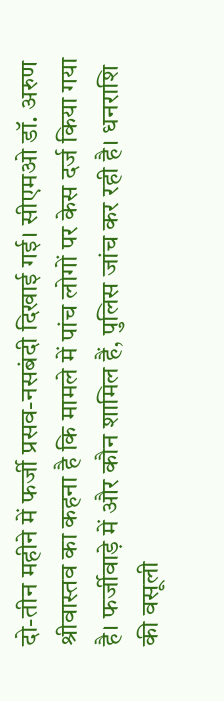दो-तीन महीने में फर्जी प्रसव-नसबंदी दिखाई गई। सीएमओ डॉ. अरुण श्रीवास्तव का कहना है कि मामले में पांच लोगों पर केस दर्ज किया गया है। फर्जीवाड़े में और कौन शामिल हैं, पुलिस जांच कर रही है। धनराशि की वसूली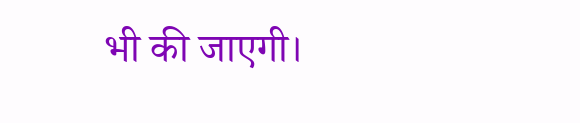भी की जाएगी।